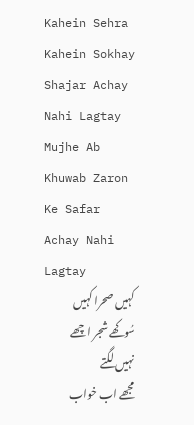Kahein Sehra Kahein Sokhay Shajar Achay Nahi Lagtay Mujhe Ab Khuwab Zaron Ke Safar Achay Nahi Lagtay
کہیں صحرا کہیں سُوکھے شجر اچھے نہیں لگتے
مجھے اب خواب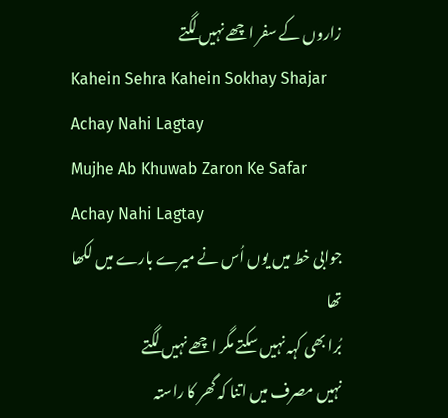زاروں کے سفر اچھے نہیں لگتے
Kahein Sehra Kahein Sokhay Shajar Achay Nahi Lagtay
Mujhe Ab Khuwab Zaron Ke Safar Achay Nahi Lagtay
جوابی خط میں یوں اُس نے میرے بارے میں لکھا تھا
بُرا بھی کہہ نہیں سکتے مگر اچھے نہیں لگتے
نہیں مصرف میں اتنا کہ گھر کا راستہ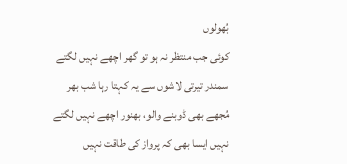بُھولوں
کوئی جب منتظر نہ ہو تو گھر اچھے نہیں لگتے
سمندر تیرتی لاشوں سے یہ کہتا رہا شب بھر
مُجھے بھی ڈوبنے والو، بھنور اچھے نہیں لگتے
نہیں ایسا بھی کہ پرواز کی طاقت نہیں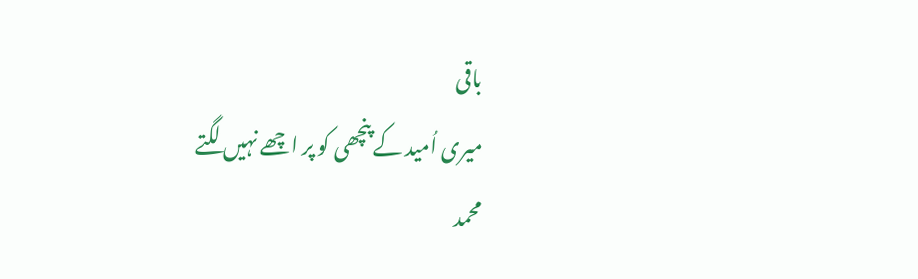باقی
میری اُمید کے پنچھی کو پر اچھے نہیں لگتے
محمد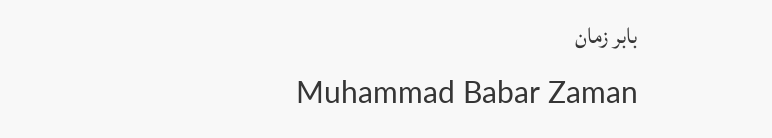بابر زمان
Muhammad Babar Zaman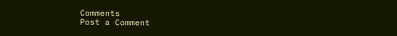Comments
Post a Comment